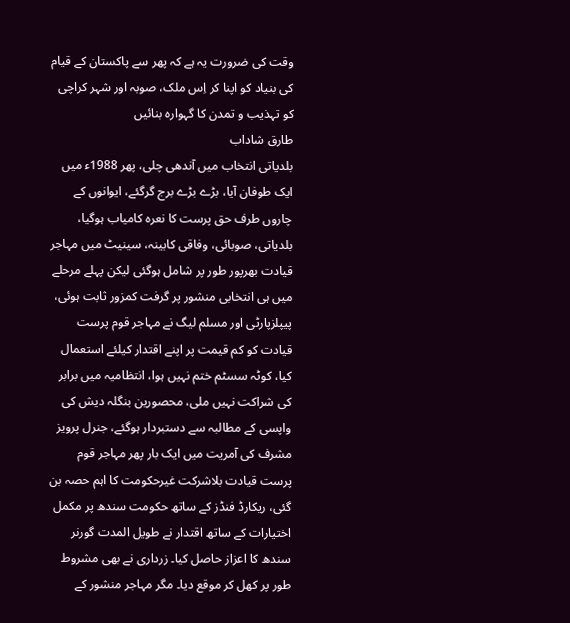وقت کی ضرورت یہ ہے کہ پھر سے پاکستان کے قیام کی بنیاد کو اپنا کر اِس ملک، صوبہ اور شہر کراچی کو تہذیب و تمدن کا گہوارہ بنائیں
طارق شاداب
بلدیاتی انتخاب میں آندھی چلی، پھر 1988ء میں ایک طوفان آیا، بڑے بڑے برج گرگئے، ایوانوں کے چاروں طرف حق پرست کا نعرہ کامیاب ہوگیا، بلدیاتی، صوبائی، وفاقی کابینہ، سینیٹ میں مہاجر قیادت بھرپور طور پر شامل ہوگئی لیکن پہلے مرحلے میں ہی انتخابی منشور پر گرفت کمزور ثابت ہوئی، پیپلزپارٹی اور مسلم لیگ نے مہاجر قوم پرست قیادت کو کم قیمت پر اپنے اقتدار کیلئے استعمال کیا، کوٹہ سسٹم ختم نہیں ہوا، انتظامیہ میں برابر کی شراکت نہیں ملی، محصورین بنگلہ دیش کی واپسی کے مطالبہ سے دستبردار ہوگئے، جنرل پرویز مشرف کی آمریت میں ایک بار پھر مہاجر قوم پرست قیادت بلاشرکت غیرحکومت کا اہم حصہ بن گئی، ریکارڈ فنڈز کے ساتھ حکومت سندھ پر مکمل اختیارات کے ساتھ اقتدار نے طویل المدت گورنر سندھ کا اعزاز حاصل کیا۔ زرداری نے بھی مشروط طور پر کھل کر موقع دیا۔ مگر مہاجر منشور کے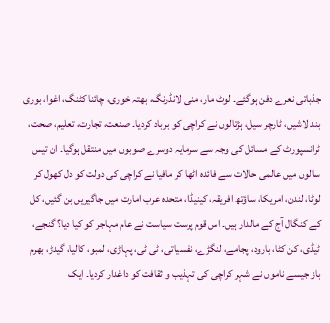جذباتی نعرے دفن ہوگئے۔ لوٹ مار، منی لانڈرنگ، بھتہ خوری، چائنا کٹنگ، اغوا، بوری بند لاشیں، ٹارچر سیل، ہڑتالوں نے کراچی کو برباد کردیا۔ صنعت، تجارت، تعلیم، صحت، ٹرانسپورٹ کے مسائل کی وجہ سے سرمایہ دوسرے صوبوں میں منتقل ہوگیا۔ ان تیس سالوں میں عالمی حالات سے فائدہ اٹھا کر مافیا نے کراچی کی دولت کو دل کھول کر لوٹا، لندن، امریکا، ساؤتھ افریقہ، کینیڈا، متحدہ عرب امارت میں جاگیریں بن گئیں، کل کے کنگال آج کے مالدار ہیں۔ اس قوم پرست سیاست نے عام مہاجر کو کیا دیا؟ گنجے، ٹیڈی، کن کٹا، بارود، پجامے، لنگڑے، نفسیاتی، ٹی ٹی، پہاڑی، لمبو، کالیا، گیدڑ، بھرم باز جیسے ناموں نے شہر کراچی کی تہذیب و ثقافت کو داغدار کردیا۔ ایک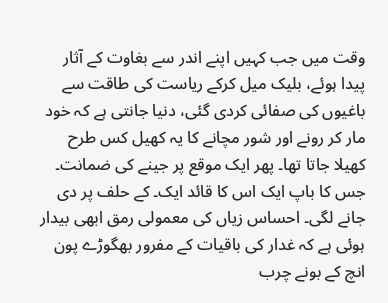وقت میں جب کہیں اپنے اندر سے بغاوت کے آثار پیدا ہوئے، بلیک میل کرکے ریاست کی طاقت سے باغیوں کی صفائی کردی گئی، دنیا جانتی ہے کہ خود مار کر رونے اور شور مچانے کا یہ کھیل کس طرح کھیلا جاتا تھا۔ پھر ایک موقع پر جینے کی ضمانت۔ جس کا باپ ایک اس کا قائد ایک۔ کے حلف پر دی جانے لگی۔ احساس زیاں کی معمولی رمق ابھی بیدار ہوئی ہے کہ غدار کی باقیات کے مفرور بھگوڑے پون انچ کے بونے چرب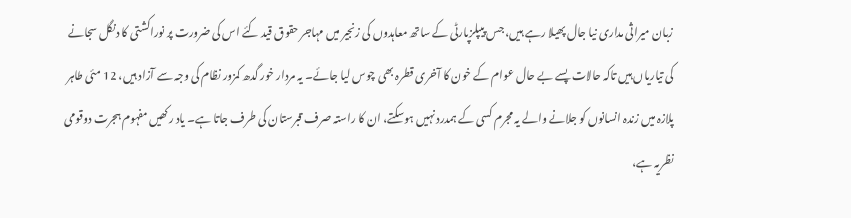زبان میراثی مداری نیا جال پھیلا رہے ہیں، جس پیپلزپارٹی کے ساتھ معاہدوں کی زنجیر میں مہاجر حقوق قید کئے اس کی ضرورت پر نوراکشتی کا دنگل سجانے کی تیاریاں ہیں تاکہ حالات پسے بے حال عوام کے خون کا آخری قطرہ بھی چوس لیا جائے۔ یہ مردار خور گدھ کمزور نظام کی وجہ سے آزاد ہیں، 12 مئی طاہر پلازہ میں زندہ انسانوں کو جلانے والے یہ مجرم کسی کے ہمدرد نہیں ہوسکتے، ان کا راستہ صرف قبرستان کی طرف جاتا ہے۔ یاد رکھیں مفہوم ہجرت دوقومی نظریہ ہے،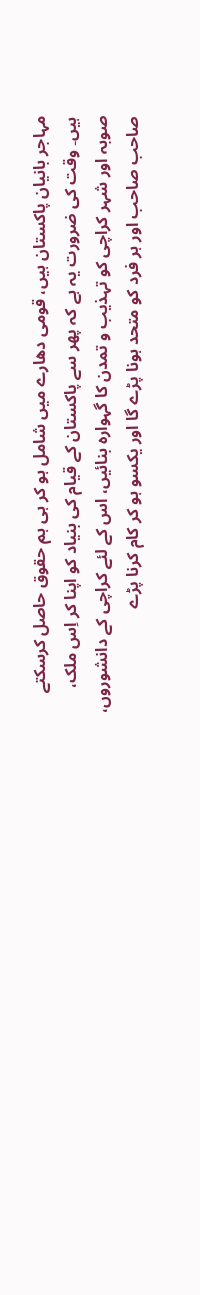مہاجر بانیان پاکستان ہیں، قومی دھارے میں شامل ہو کر ہی ہم حقوق حاصل کرسکتے ہیں۔ وقت کی ضرورت یہ ہے کہ پھر سے پاکستان کے قیام کی بنیاد کو اپنا کر اِس ملک، صوبہ اور شہر کراچی کو تہذیب و تمدن کا گہوارہ بنائیں، اس کے لئے کراچی کے دانشوروں، صاحب صاحب اور ہر فرد کو متحد ہونا پڑے گا اور یکسو ہو کر کام کرنا پڑے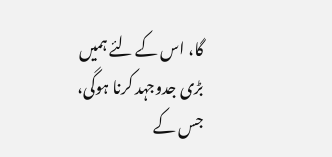گا، اس کے لئے ہمیں بڑی جدوجہد کرنا ہوگی، جس کے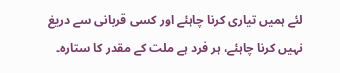لئے ہمیں تیاری کرنا چاہئے اور کسی قربانی سے دریغ نہیں کرنا چاہئے، ہر فرد ہے ملت کے مقدر کا ستارہ۔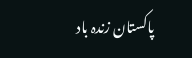پاکستان زندہ باد